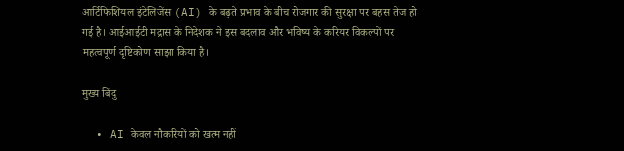आर्टिफिशियल इंटेलिजेंस (AI) के बढ़ते प्रभाव के बीच रोजगार की सुरक्षा पर बहस तेज हो गई है। आईआईटी मद्रास के निदेशक ने इस बदलाव और भविष्य के करियर विकल्पों पर महत्वपूर्ण दृष्टिकोण साझा किया है।

मुख्य बिंदु

  • AI केवल नौकरियों को खत्म नहीं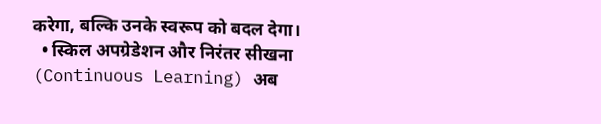करेगा, बल्कि उनके स्वरूप को बदल देगा।
  • स्किल अपग्रेडेशन और निरंतर सीखना (Continuous Learning) अब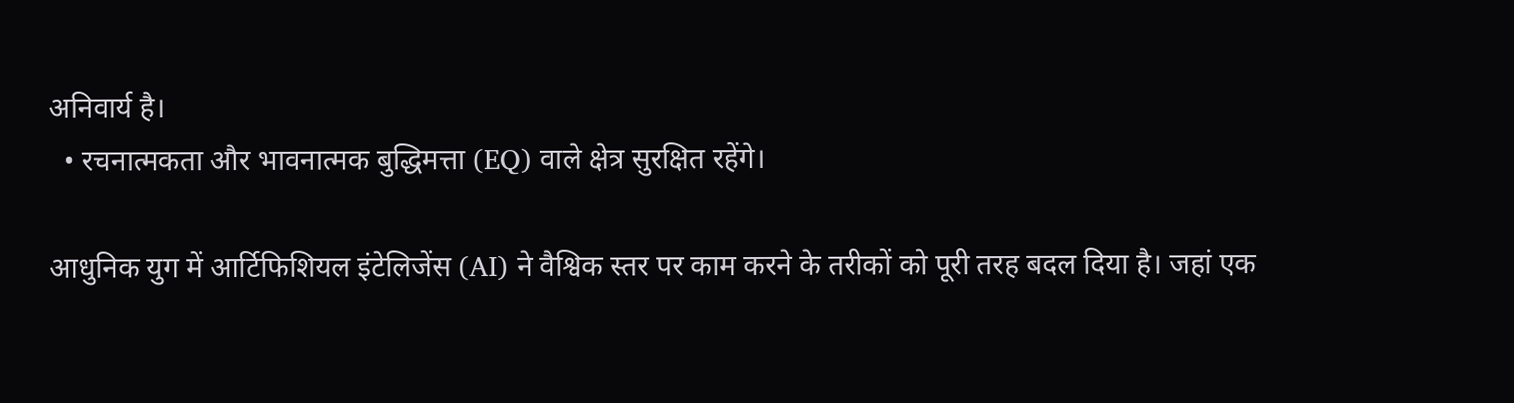अनिवार्य है।
  • रचनात्मकता और भावनात्मक बुद्धिमत्ता (EQ) वाले क्षेत्र सुरक्षित रहेंगे।

आधुनिक युग में आर्टिफिशियल इंटेलिजेंस (AI) ने वैश्विक स्तर पर काम करने के तरीकों को पूरी तरह बदल दिया है। जहां एक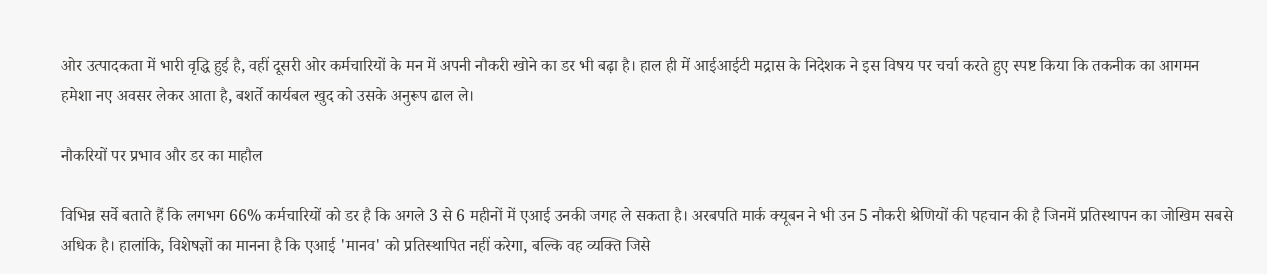ओर उत्पादकता में भारी वृद्धि हुई है, वहीं दूसरी ओर कर्मचारियों के मन में अपनी नौकरी खोने का डर भी बढ़ा है। हाल ही में आईआईटी मद्रास के निदेशक ने इस विषय पर चर्चा करते हुए स्पष्ट किया कि तकनीक का आगमन हमेशा नए अवसर लेकर आता है, बशर्ते कार्यबल खुद को उसके अनुरूप ढाल ले।

नौकरियों पर प्रभाव और डर का माहौल

विभिन्न सर्वे बताते हैं कि लगभग 66% कर्मचारियों को डर है कि अगले 3 से 6 महीनों में एआई उनकी जगह ले सकता है। अरबपति मार्क क्यूबन ने भी उन 5 नौकरी श्रेणियों की पहचान की है जिनमें प्रतिस्थापन का जोखिम सबसे अधिक है। हालांकि, विशेषज्ञों का मानना है कि एआई 'मानव' को प्रतिस्थापित नहीं करेगा, बल्कि वह व्यक्ति जिसे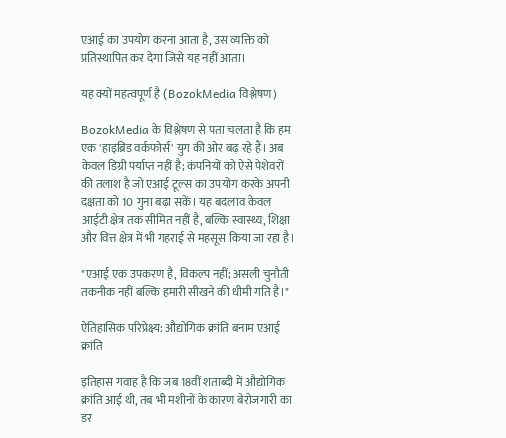एआई का उपयोग करना आता है, उस व्यक्ति को प्रतिस्थापित कर देगा जिसे यह नहीं आता।

यह क्यों महत्वपूर्ण है (BozokMedia विश्लेषण)

BozokMedia के विश्लेषण से पता चलता है कि हम एक 'हाइब्रिड वर्कफोर्स' युग की ओर बढ़ रहे हैं। अब केवल डिग्री पर्याप्त नहीं है; कंपनियों को ऐसे पेशेवरों की तलाश है जो एआई टूल्स का उपयोग करके अपनी दक्षता को 10 गुना बढ़ा सकें। यह बदलाव केवल आईटी क्षेत्र तक सीमित नहीं है, बल्कि स्वास्थ्य, शिक्षा और वित्त क्षेत्र में भी गहराई से महसूस किया जा रहा है।

"एआई एक उपकरण है, विकल्प नहीं; असली चुनौती तकनीक नहीं बल्कि हमारी सीखने की धीमी गति है।"

ऐतिहासिक परिप्रेक्ष्य: औद्योगिक क्रांति बनाम एआई क्रांति

इतिहास गवाह है कि जब 18वीं शताब्दी में औद्योगिक क्रांति आई थी, तब भी मशीनों के कारण बेरोजगारी का डर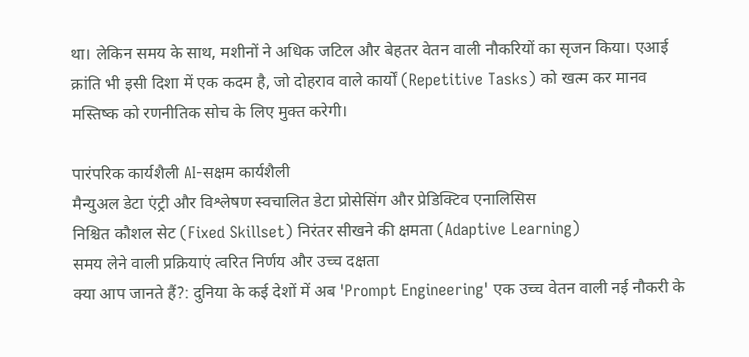था। लेकिन समय के साथ, मशीनों ने अधिक जटिल और बेहतर वेतन वाली नौकरियों का सृजन किया। एआई क्रांति भी इसी दिशा में एक कदम है, जो दोहराव वाले कार्यों (Repetitive Tasks) को खत्म कर मानव मस्तिष्क को रणनीतिक सोच के लिए मुक्त करेगी।

पारंपरिक कार्यशैली AI-सक्षम कार्यशैली
मैन्युअल डेटा एंट्री और विश्लेषण स्वचालित डेटा प्रोसेसिंग और प्रेडिक्टिव एनालिसिस
निश्चित कौशल सेट (Fixed Skillset) निरंतर सीखने की क्षमता (Adaptive Learning)
समय लेने वाली प्रक्रियाएं त्वरित निर्णय और उच्च दक्षता
क्या आप जानते हैं?: दुनिया के कई देशों में अब 'Prompt Engineering' एक उच्च वेतन वाली नई नौकरी के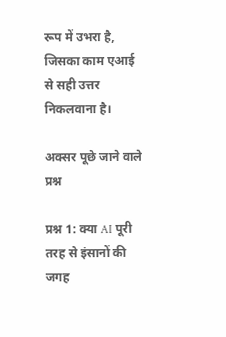रूप में उभरा है, जिसका काम एआई से सही उत्तर निकलवाना है।

अक्सर पूछे जाने वाले प्रश्न

प्रश्न 1: क्या AI पूरी तरह से इंसानों की जगह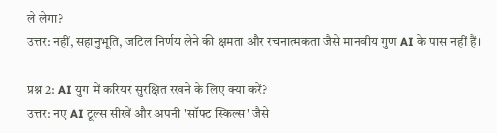ले लेगा?
उत्तर: नहीं, सहानुभूति, जटिल निर्णय लेने की क्षमता और रचनात्मकता जैसे मानवीय गुण AI के पास नहीं हैं।

प्रश्न 2: AI युग में करियर सुरक्षित रखने के लिए क्या करें?
उत्तर: नए AI टूल्स सीखें और अपनी 'सॉफ्ट स्किल्स' जैसे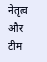नेतृत्व और टीम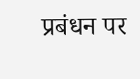प्रबंधन पर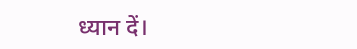ध्यान दें।